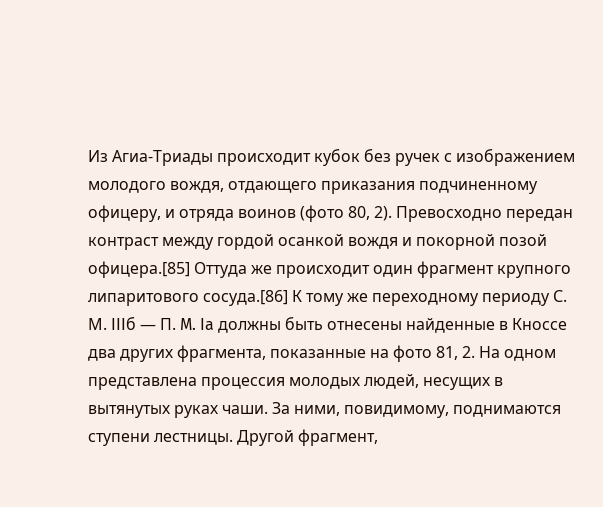Из Агиа-Триады происходит кубок без ручек с изображением молодого вождя, отдающего приказания подчиненному офицеру, и отряда воинов (фото 80, 2). Превосходно передан контраст между гордой осанкой вождя и покорной позой офицера.[85] Оттуда же происходит один фрагмент крупного липаритового сосуда.[86] К тому же переходному периоду С. М. IIIб — П. M. Ia должны быть отнесены найденные в Кноссе два других фрагмента, показанные на фото 81, 2. На одном представлена процессия молодых людей, несущих в вытянутых руках чаши. За ними, повидимому, поднимаются ступени лестницы. Другой фрагмент,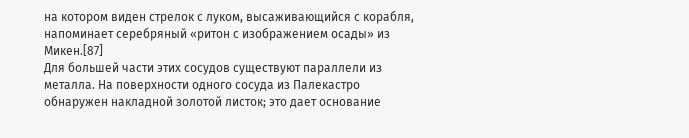на котором виден стрелок с луком, высаживающийся с корабля, напоминает серебряный «ритон с изображением осады» из Микен.[87]
Для большей части этих сосудов существуют параллели из металла. На поверхности одного сосуда из Палекастро обнаружен накладной золотой листок; это дает основание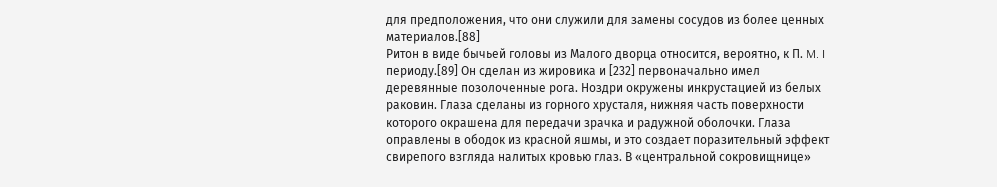для предположения, что они служили для замены сосудов из более ценных материалов.[88]
Ритон в виде бычьей головы из Малого дворца относится, вероятно, к П. M. I периоду.[89] Он сделан из жировика и [232] первоначально имел деревянные позолоченные рога. Ноздри окружены инкрустацией из белых раковин. Глаза сделаны из горного хрусталя, нижняя часть поверхности которого окрашена для передачи зрачка и радужной оболочки. Глаза оправлены в ободок из красной яшмы, и это создает поразительный эффект свирепого взгляда налитых кровью глаз. В «центральной сокровищнице»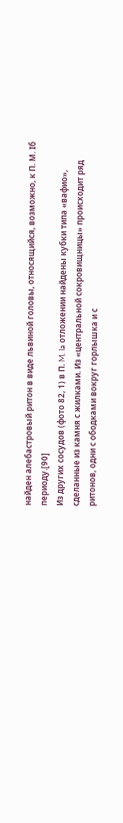найден алебастровый ритон в виде львиной головы, относящийся, возможно, к П. М. Iб периоду.[90]
Из других сосудов (фото 82, 1) в П. M. Ia отложении найдены кубки типа «вафио», сделанные из камня с жилками. Из «центральной сокровищницы» происходит ряд ритонов, одни с ободками вокруг горлышка и с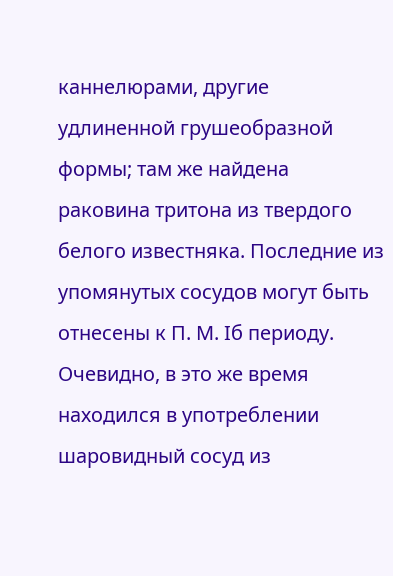каннелюрами, другие удлиненной грушеобразной формы; там же найдена раковина тритона из твердого белого известняка. Последние из упомянутых сосудов могут быть отнесены к П. М. Iб периоду. Очевидно, в это же время находился в употреблении шаровидный сосуд из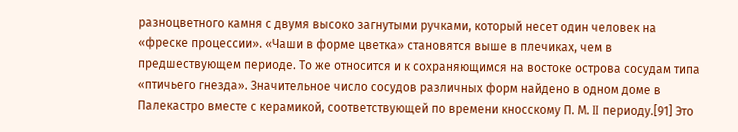разноцветного камня с двумя высоко загнутыми ручками, который несет один человек на «фреске процессии». «Чаши в форме цветка» становятся выше в плечиках, чем в предшествующем периоде. То же относится и к сохраняющимся на востоке острова сосудам типа «птичьего гнезда». Значительное число сосудов различных форм найдено в одном доме в Палекастро вместе с керамикой, соответствующей по времени кносскому П. М. II периоду.[91] Это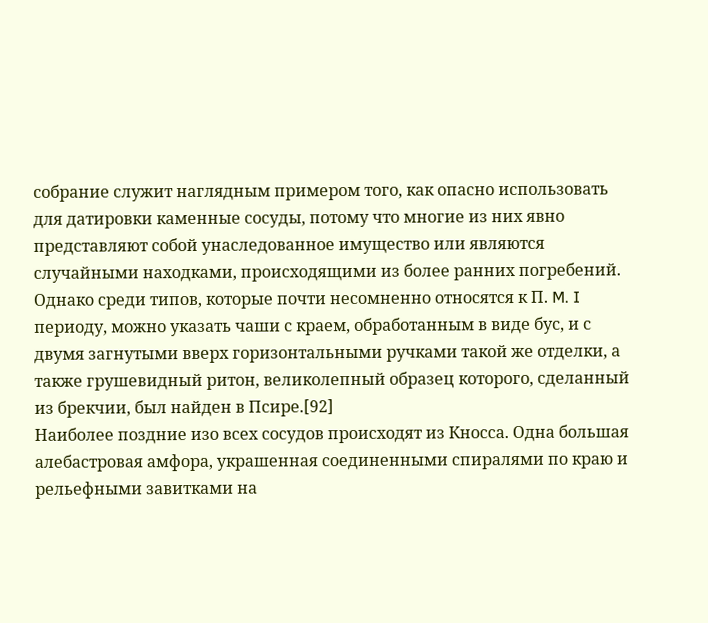собрание служит наглядным примером того, как опасно использовать для датировки каменные сосуды, потому что многие из них явно представляют собой унаследованное имущество или являются случайными находками, происходящими из более ранних погребений. Однако среди типов, которые почти несомненно относятся к П. M. I периоду, можно указать чаши с краем, обработанным в виде бус, и с двумя загнутыми вверх горизонтальными ручками такой же отделки, а также грушевидный ритон, великолепный образец которого, сделанный из брекчии, был найден в Псире.[92]
Наиболее поздние изо всех сосудов происходят из Кносса. Одна большая алебастровая амфора, украшенная соединенными спиралями по краю и рельефными завитками на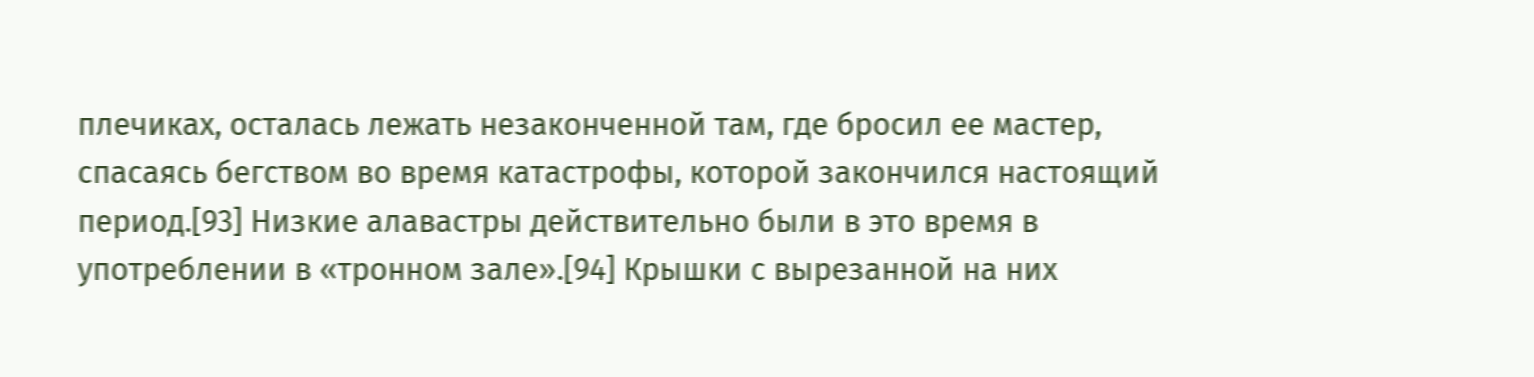плечиках, осталась лежать незаконченной там, где бросил ее мастер, спасаясь бегством во время катастрофы, которой закончился настоящий период.[93] Низкие алавастры действительно были в это время в употреблении в «тронном зале».[94] Крышки с вырезанной на них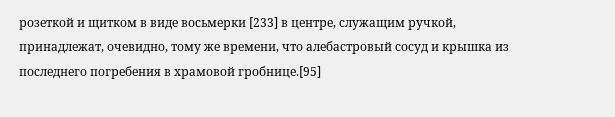розеткой и щитком в виде восьмерки [233] в центре, служащим ручкой, принадлежат, очевидно, тому же времени, что алебастровый сосуд и крышка из последнего погребения в храмовой гробнице.[95]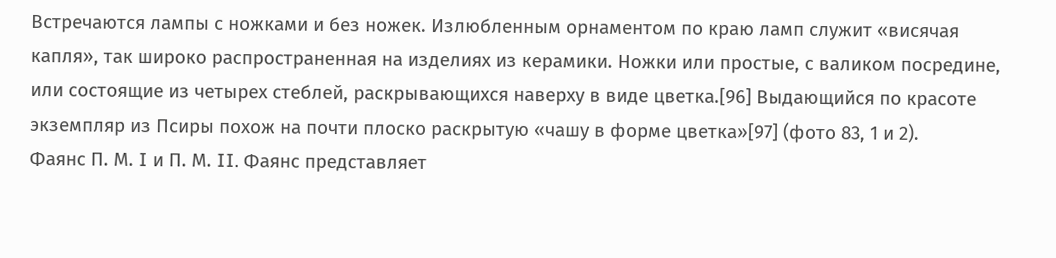Встречаются лампы с ножками и без ножек. Излюбленным орнаментом по краю ламп служит «висячая капля», так широко распространенная на изделиях из керамики. Ножки или простые, с валиком посредине, или состоящие из четырех стеблей, раскрывающихся наверху в виде цветка.[96] Выдающийся по красоте экземпляр из Псиры похож на почти плоско раскрытую «чашу в форме цветка»[97] (фото 83, 1 и 2).
Фаянс П. М. I и П. М. II. Фаянс представляет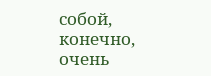собой, конечно, очень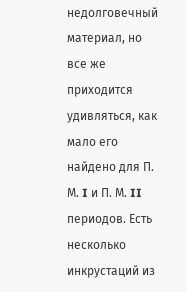недолговечный материал, но все же приходится удивляться, как мало его найдено для П. М. I и П. М. II периодов. Есть несколько инкрустаций из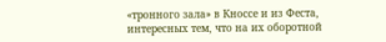«тронного зала» в Кноссе и из Феста, интересных тем, что на их оборотной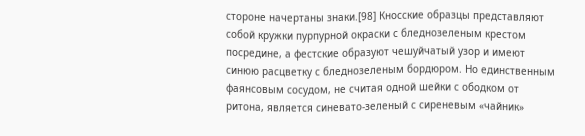стороне начертаны знаки.[98] Кносские образцы представляют собой кружки пурпурной окраски с бледнозеленым крестом посредине, а фестские образуют чешуйчатый узор и имеют синюю расцветку с бледнозеленым бордюром. Но единственным фаянсовым сосудом, не считая одной шейки с ободком от ритона, является синевато-зеленый с сиреневым «чайник»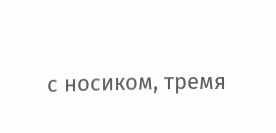с носиком, тремя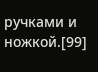ручками и ножкой.[99]